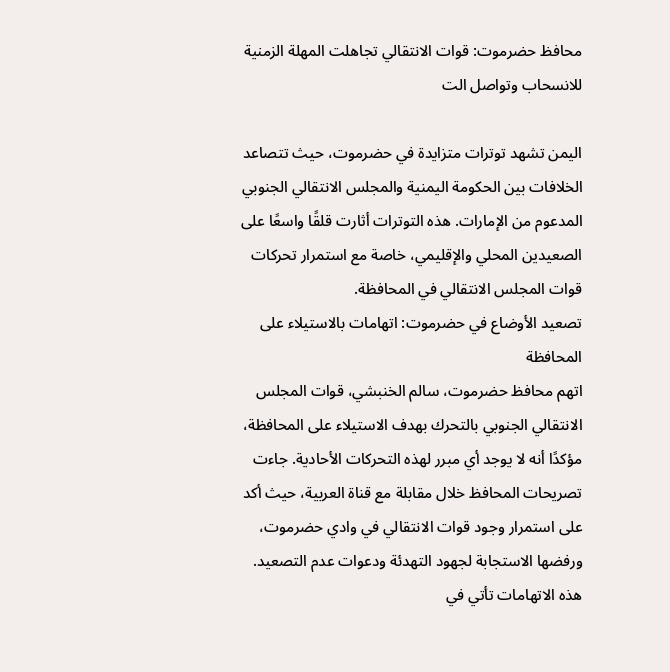محافظ حضرموت: قوات الانتقالي تجاهلت المهلة الزمنية للانسحاب وتواصل الت

اليمن تشهد توترات متزايدة في حضرموت، حيث تتصاعد الخلافات بين الحكومة اليمنية والمجلس الانتقالي الجنوبي المدعوم من الإمارات. هذه التوترات أثارت قلقًا واسعًا على الصعيدين المحلي والإقليمي، خاصة مع استمرار تحركات قوات المجلس الانتقالي في المحافظة.
تصعيد الأوضاع في حضرموت: اتهامات بالاستيلاء على المحافظة
اتهم محافظ حضرموت، سالم الخنبشي، قوات المجلس الانتقالي الجنوبي بالتحرك بهدف الاستيلاء على المحافظة، مؤكدًا أنه لا يوجد أي مبرر لهذه التحركات الأحادية. جاءت تصريحات المحافظ خلال مقابلة مع قناة العربية، حيث أكد على استمرار وجود قوات الانتقالي في وادي حضرموت، ورفضها الاستجابة لجهود التهدئة ودعوات عدم التصعيد. هذه الاتهامات تأتي في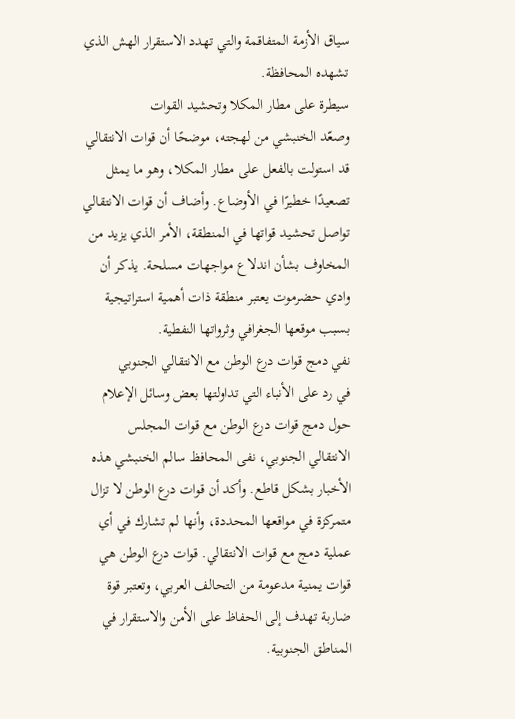سياق الأزمة المتفاقمة والتي تهدد الاستقرار الهش الذي تشهده المحافظة.
سيطرة على مطار المكلا وتحشيد القوات
وصعّد الخنبشي من لهجته، موضحًا أن قوات الانتقالي قد استولت بالفعل على مطار المكلا، وهو ما يمثل تصعيدًا خطيرًا في الأوضاع. وأضاف أن قوات الانتقالي تواصل تحشيد قواتها في المنطقة، الأمر الذي يزيد من المخاوف بشأن اندلاع مواجهات مسلحة. يذكر أن وادي حضرموت يعتبر منطقة ذات أهمية استراتيجية بسبب موقعها الجغرافي وثرواتها النفطية.
نفي دمج قوات درع الوطن مع الانتقالي الجنوبي
في رد على الأنباء التي تداولتها بعض وسائل الإعلام حول دمج قوات درع الوطن مع قوات المجلس الانتقالي الجنوبي، نفى المحافظ سالم الخنبشي هذه الأخبار بشكل قاطع. وأكد أن قوات درع الوطن لا تزال متمركزة في مواقعها المحددة، وأنها لم تشارك في أي عملية دمج مع قوات الانتقالي. قوات درع الوطن هي قوات يمنية مدعومة من التحالف العربي، وتعتبر قوة ضاربة تهدف إلى الحفاظ على الأمن والاستقرار في المناطق الجنوبية.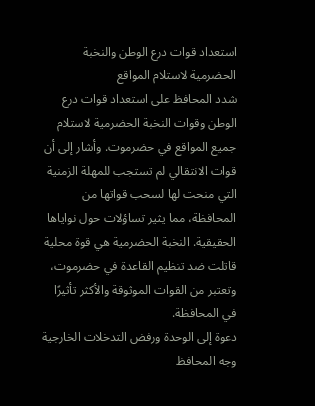استعداد قوات درع الوطن والنخبة الحضرمية لاستلام المواقع
شدد المحافظ على استعداد قوات درع الوطن وقوات النخبة الحضرمية لاستلام جميع المواقع في حضرموت. وأشار إلى أن قوات الانتقالي لم تستجب للمهلة الزمنية التي منحت لها لسحب قواتها من المحافظة، مما يثير تساؤلات حول نواياها الحقيقية. النخبة الحضرمية هي قوة محلية قاتلت ضد تنظيم القاعدة في حضرموت، وتعتبر من القوات الموثوقة والأكثر تأثيرًا في المحافظة.
دعوة إلى الوحدة ورفض التدخلات الخارجية
وجه المحافظ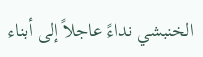الخنبشي نداءً عاجلاً إلى أبناء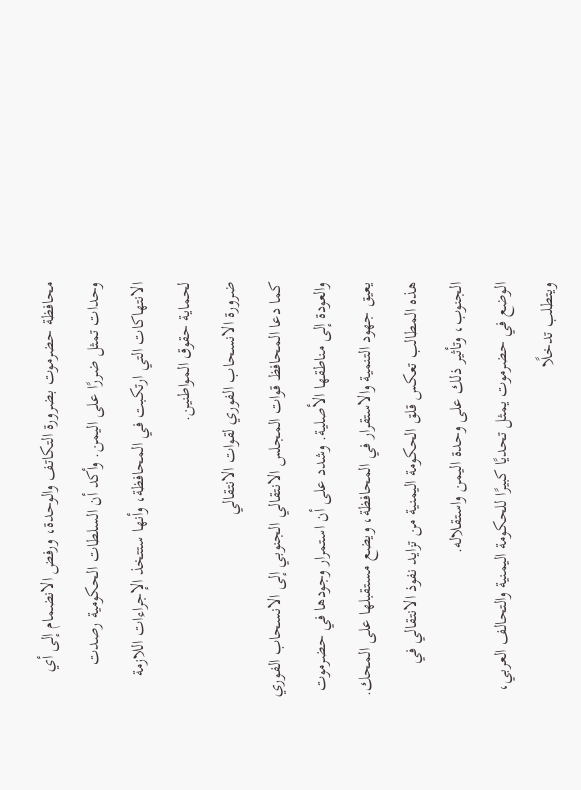محافظة حضرموت بضرورة التكاتف والوحدة، ورفض الانضمام إلى أي وحدات تمثل ضررًا على اليمن. وأكد أن السلطات الحكومية رصدت الانتهاكات التي ارتكبت في المحافظة، وأنها ستتخذ الإجراءات اللازمة لحماية حقوق المواطنين.
ضرورة الانسحاب الفوري لقوات الانتقالي
كما دعا المحافظ قوات المجلس الانتقالي الجنوبي إلى الانسحاب الفوري والعودة إلى مناطقها الأصلية. وشدد على أن استمرار وجودها في حضرموت يعيق جهود التنمية والاستقرار في المحافظة، ويضع مستقبلها على المحك. هذه المطالب تعكس قلق الحكومة اليمنية من تزايد نفوذ الانتقالي في الجنوب، وتأثير ذلك على وحدة اليمن واستقلاله.
الوضع في حضرموت يمثل تحديًا كبيرًا للحكومة اليمنية والتحالف العربي، ويتطلب تدخلًا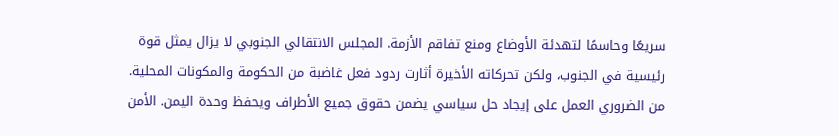سريعًا وحاسمًا لتهدئة الأوضاع ومنع تفاقم الأزمة. المجلس الانتقالي الجنوبي لا يزال يمثل قوة رئيسية في الجنوب، ولكن تحركاته الأخيرة أثارت ردود فعل غاضبة من الحكومة والمكونات المحلية. من الضروري العمل على إيجاد حل سياسي يضمن حقوق جميع الأطراف ويحفظ وحدة اليمن. الأمن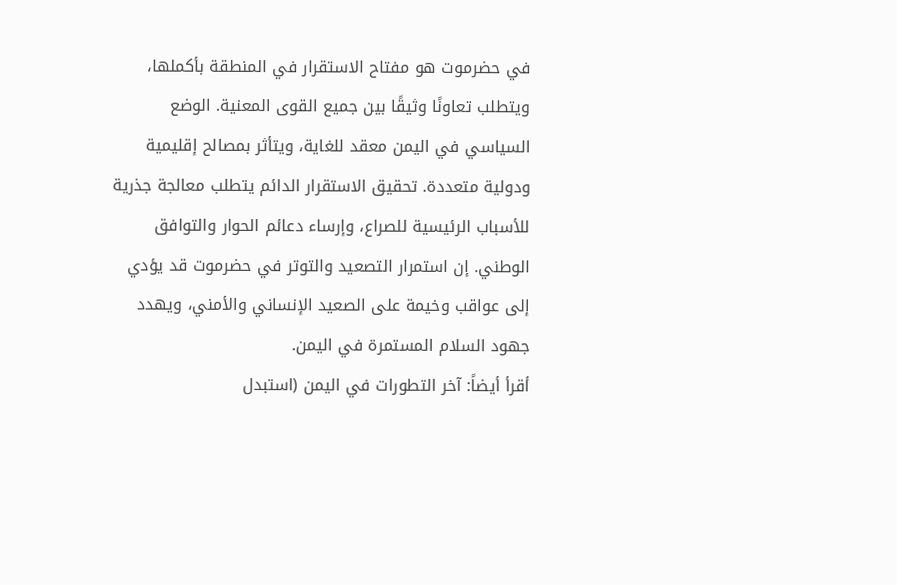في حضرموت هو مفتاح الاستقرار في المنطقة بأكملها، ويتطلب تعاونًا وثيقًا بين جميع القوى المعنية. الوضع السياسي في اليمن معقد للغاية، ويتأثر بمصالح إقليمية ودولية متعددة. تحقيق الاستقرار الدائم يتطلب معالجة جذرية للأسباب الرئيسية للصراع، وإرساء دعائم الحوار والتوافق الوطني. إن استمرار التصعيد والتوتر في حضرموت قد يؤدي إلى عواقب وخيمة على الصعيد الإنساني والأمني، ويهدد جهود السلام المستمرة في اليمن.
أقرأ أيضاً: آخر التطورات في اليمن (استبدل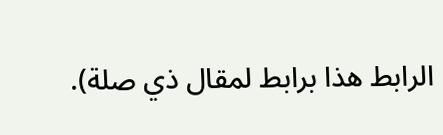الرابط هذا برابط لمقال ذي صلة).